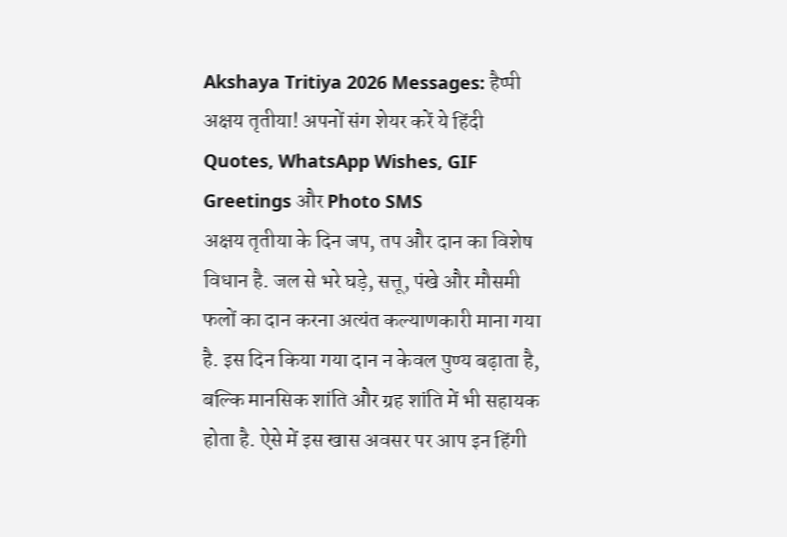Akshaya Tritiya 2026 Messages: हैप्पी अक्षय तृतीया! अपनों संग शेयर करें ये हिंदी Quotes, WhatsApp Wishes, GIF Greetings और Photo SMS
अक्षय तृतीया के दिन जप, तप और दान का विशेष विधान है. जल से भरे घड़े, सत्तू, पंखे और मौसमी फलों का दान करना अत्यंत कल्याणकारी माना गया है. इस दिन किया गया दान न केवल पुण्य बढ़ाता है, बल्कि मानसिक शांति और ग्रह शांति में भी सहायक होता है. ऐसे में इस खास अवसर पर आप इन हिंगी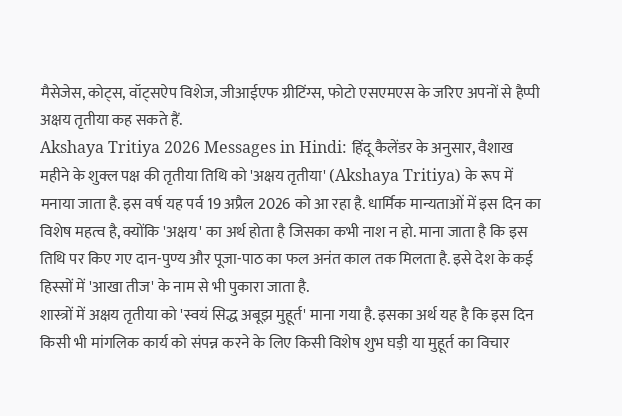मैसेजेस, कोट्स, वॉट्सऐप विशेज, जीआईएफ ग्रीटिंग्स, फोटो एसएमएस के जरिए अपनों से हैप्पी अक्षय तृतीया कह सकते हैं.
Akshaya Tritiya 2026 Messages in Hindi: हिंदू कैलेंडर के अनुसार, वैशाख महीने के शुक्ल पक्ष की तृतीया तिथि को 'अक्षय तृतीया' (Akshaya Tritiya) के रूप में मनाया जाता है. इस वर्ष यह पर्व 19 अप्रैल 2026 को आ रहा है. धार्मिक मान्यताओं में इस दिन का विशेष महत्व है, क्योंकि 'अक्षय' का अर्थ होता है जिसका कभी नाश न हो. माना जाता है कि इस तिथि पर किए गए दान-पुण्य और पूजा-पाठ का फल अनंत काल तक मिलता है. इसे देश के कई हिस्सों में 'आखा तीज' के नाम से भी पुकारा जाता है.
शास्त्रों में अक्षय तृतीया को 'स्वयं सिद्ध अबूझ मुहूर्त' माना गया है. इसका अर्थ यह है कि इस दिन किसी भी मांगलिक कार्य को संपन्न करने के लिए किसी विशेष शुभ घड़ी या मुहूर्त का विचार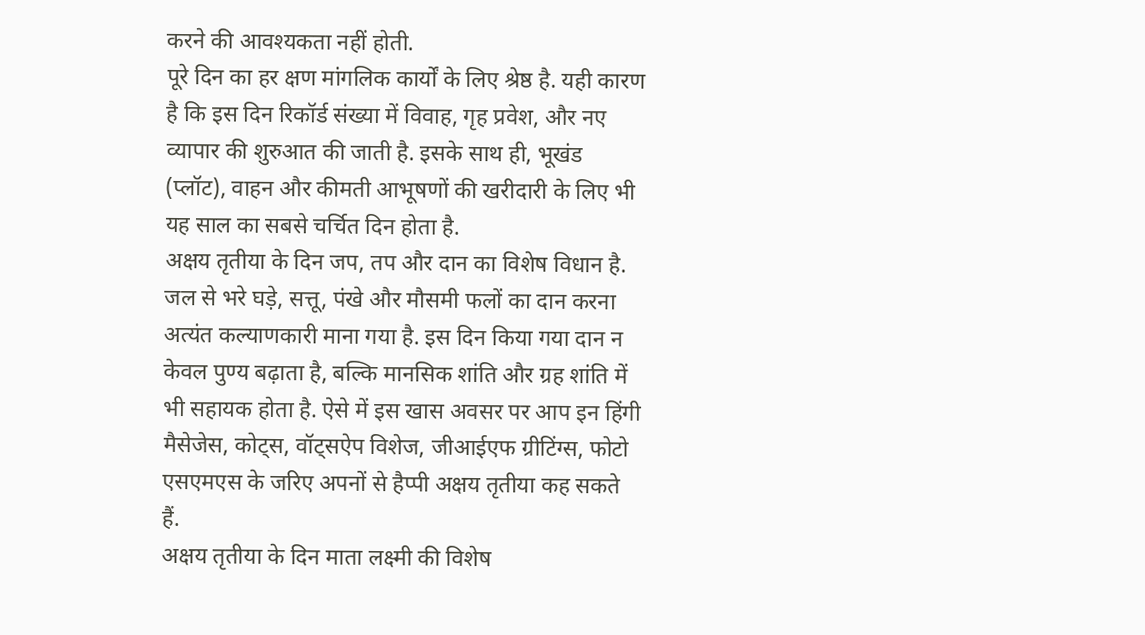करने की आवश्यकता नहीं होती.
पूरे दिन का हर क्षण मांगलिक कार्यों के लिए श्रेष्ठ है. यही कारण है कि इस दिन रिकॉर्ड संख्या में विवाह, गृह प्रवेश, और नए व्यापार की शुरुआत की जाती है. इसके साथ ही, भूखंड (प्लॉट), वाहन और कीमती आभूषणों की खरीदारी के लिए भी यह साल का सबसे चर्चित दिन होता है.
अक्षय तृतीया के दिन जप, तप और दान का विशेष विधान है. जल से भरे घड़े, सत्तू, पंखे और मौसमी फलों का दान करना अत्यंत कल्याणकारी माना गया है. इस दिन किया गया दान न केवल पुण्य बढ़ाता है, बल्कि मानसिक शांति और ग्रह शांति में भी सहायक होता है. ऐसे में इस खास अवसर पर आप इन हिंगी मैसेजेस, कोट्स, वॉट्सऐप विशेज, जीआईएफ ग्रीटिंग्स, फोटो एसएमएस के जरिए अपनों से हैप्पी अक्षय तृतीया कह सकते हैं.
अक्षय तृतीया के दिन माता लक्ष्मी की विशेष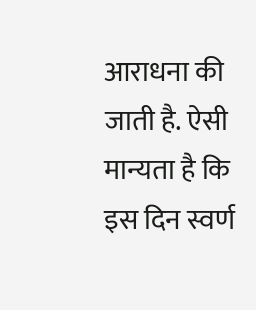आराधना की जाती है. ऐसी मान्यता है कि इस दिन स्वर्ण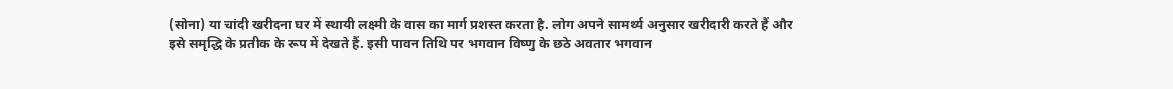(सोना) या चांदी खरीदना घर में स्थायी लक्ष्मी के वास का मार्ग प्रशस्त करता है. लोग अपने सामर्थ्य अनुसार खरीदारी करते हैं और इसे समृद्धि के प्रतीक के रूप में देखते हैं. इसी पावन तिथि पर भगवान विष्णु के छठे अवतार भगवान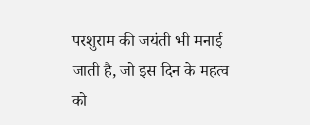परशुराम की जयंती भी मनाई जाती है, जो इस दिन के महत्व को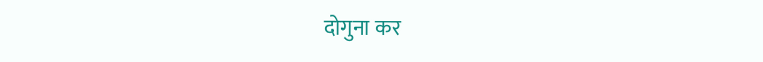दोगुना कर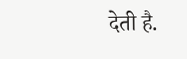देती है.